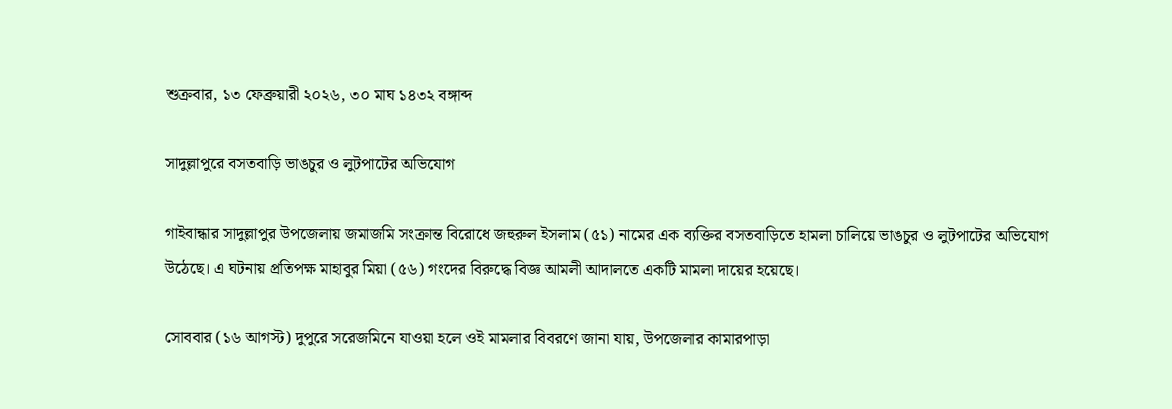শুক্রবার, ১৩ ফেব্রুয়ারী ২০২৬, ৩০ মাঘ ১৪৩২ বঙ্গাব্দ

সাদুল্লাপুরে বসতবাড়ি ভাঙচুর ও লুটপাটের অভিযোগ

গাইবান্ধার সাদুল্লাপুর উপজেলায় জমাজমি সংক্রান্ত বিরোধে জহুরুল ইসলাম (৫১) নামের এক ব্যক্তির বসতবাড়িতে হামলা চালিয়ে ভাঙচুর ও লুটপাটের অভিযোগ উঠেছে। এ ঘটনায় প্রতিপক্ষ মাহাবুর মিয়া (৫৬) গংদের বিরুদ্ধে বিজ্ঞ আমলী আদালতে একটি মামলা দায়ের হয়েছে।

সোববার (১৬ আগস্ট) দুপুরে সরেজমিনে যাওয়া হলে ওই মামলার বিবরণে জানা যায়, উপজেলার কামারপাড়া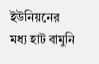ইউনিয়নের মধ্য হাট বামুনি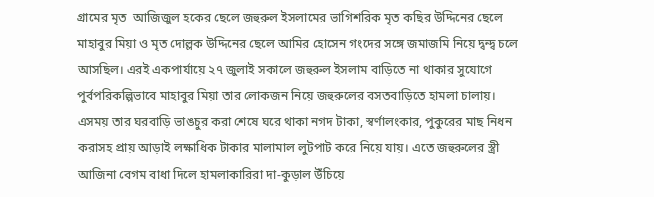গ্রামের মৃত  আজিজুল হকের ছেলে জহুরুল ইসলামের ভাগিশরিক মৃত কছির উদ্দিনের ছেলে মাহাবুর মিয়া ও মৃত দোল্লক উদ্দিনের ছেলে আমির হোসেন গংদের সঙ্গে জমাজমি নিয়ে দ্বন্দ্ব চলে আসছিল। এরই একপার্যায়ে ২৭ জুলাই সকালে জহুরুল ইসলাম বাড়িতে না থাকার সুযোগে পুর্বপরিকল্পিভাবে মাহাবুর মিয়া তার লোকজন নিয়ে জহুরুলের বসতবাড়িতে হামলা চালায়। এসময় তার ঘরবাড়ি ভাঙচুর করা শেষে ঘরে থাকা নগদ টাকা, স্বর্ণালংকার, পুকুরের মাছ নিধন করাসহ প্রায় আড়াই লক্ষাধিক টাকার মালামাল লুটপাট করে নিয়ে যায়। এতে জহুরুলের স্ত্রী আজিনা বেগম বাধা দিলে হামলাকারিরা দা-কুড়াল উঁচিয়ে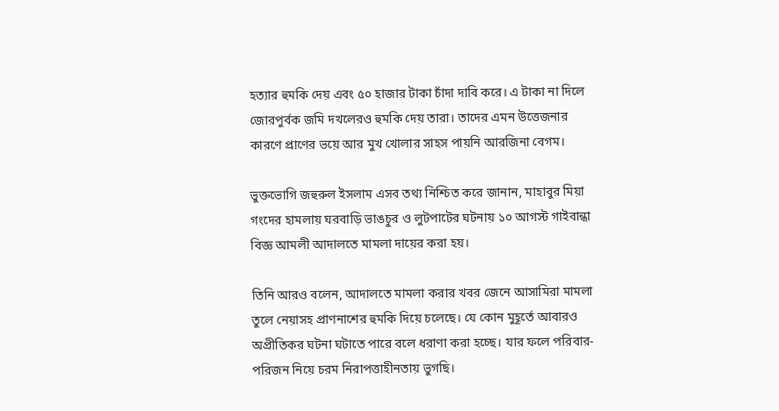হত্যার হুমকি দেয় এবং ৫০ হাজার টাকা চাঁদা দাবি করে। এ টাকা না দিলে জোরপুর্বক জমি দখলেরও হুমকি দেয় তারা। তাদের এমন উত্তেজনার কারণে প্রাণের ভয়ে আর মুখ খোলার সাহস পায়নি আরজিনা বেগম।

ভুক্তভোগি জহুরুল ইসলাম এসব তথ্য নিশ্চিত করে জানান, মাহাবুর মিয়া গংদের হামলায় ঘরবাড়ি ভাঙচুর ও লুটপাটের ঘটনায় ১০ আগস্ট গাইবান্ধা বিজ্ঞ আমলী আদালতে মামলা দায়ের করা হয়।

তিনি আরও বলেন, আদালতে মামলা করার খবর জেনে আসামিরা মামলা তুলে নেয়াসহ প্রাণনাশের হুমকি দিয়ে চলেছে। যে কোন মুহূর্তে আবারও অপ্রীতিকর ঘটনা ঘটাতে পারে বলে ধরাণা করা হচ্ছে। যার ফলে পরিবার-পরিজন নিয়ে চরম নিরাপত্তাহীনতায় ভুগছি।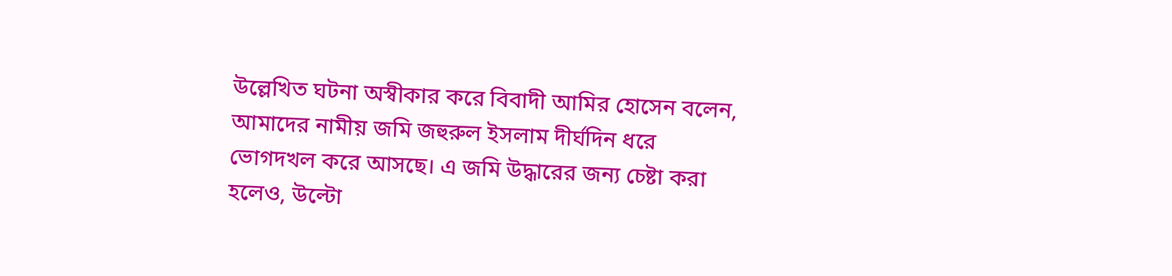উল্লেখিত ঘটনা অস্বীকার করে বিবাদী আমির হোসেন বলেন, আমাদের নামীয় জমি জহুরুল ইসলাম দীর্ঘদিন ধরে ভোগদখল করে আসছে। এ জমি উদ্ধারের জন্য চেষ্টা করা হলেও, উল্টো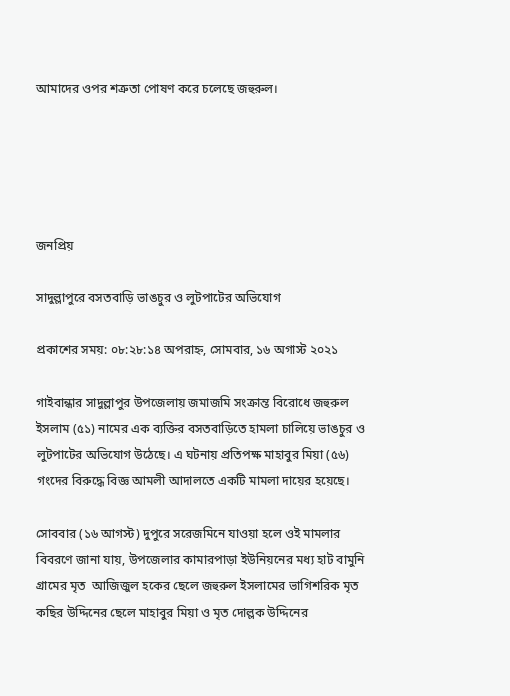আমাদের ওপর শত্রুতা পোষণ করে চলেছে জহুরুল।





জনপ্রিয়

সাদুল্লাপুরে বসতবাড়ি ভাঙচুর ও লুটপাটের অভিযোগ

প্রকাশের সময়: ০৮:২৮:১৪ অপরাহ্ন, সোমবার, ১৬ অগাস্ট ২০২১

গাইবান্ধার সাদুল্লাপুর উপজেলায় জমাজমি সংক্রান্ত বিরোধে জহুরুল ইসলাম (৫১) নামের এক ব্যক্তির বসতবাড়িতে হামলা চালিয়ে ভাঙচুর ও লুটপাটের অভিযোগ উঠেছে। এ ঘটনায় প্রতিপক্ষ মাহাবুর মিয়া (৫৬) গংদের বিরুদ্ধে বিজ্ঞ আমলী আদালতে একটি মামলা দায়ের হয়েছে।

সোববার (১৬ আগস্ট) দুপুরে সরেজমিনে যাওয়া হলে ওই মামলার বিবরণে জানা যায়, উপজেলার কামারপাড়া ইউনিয়নের মধ্য হাট বামুনি গ্রামের মৃত  আজিজুল হকের ছেলে জহুরুল ইসলামের ভাগিশরিক মৃত কছির উদ্দিনের ছেলে মাহাবুর মিয়া ও মৃত দোল্লক উদ্দিনের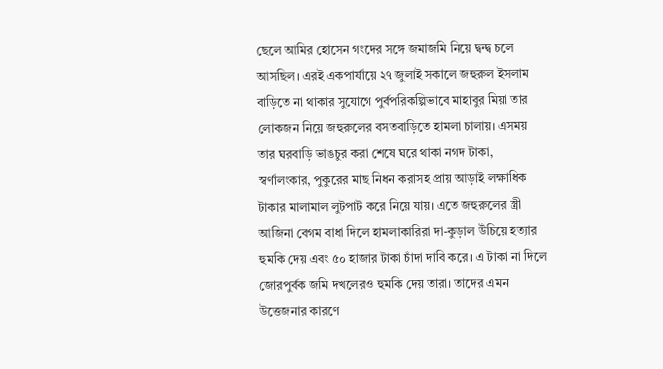ছেলে আমির হোসেন গংদের সঙ্গে জমাজমি নিয়ে দ্বন্দ্ব চলে আসছিল। এরই একপার্যায়ে ২৭ জুলাই সকালে জহুরুল ইসলাম বাড়িতে না থাকার সুযোগে পুর্বপরিকল্পিভাবে মাহাবুর মিয়া তার লোকজন নিয়ে জহুরুলের বসতবাড়িতে হামলা চালায়। এসময় তার ঘরবাড়ি ভাঙচুর করা শেষে ঘরে থাকা নগদ টাকা, স্বর্ণালংকার, পুকুরের মাছ নিধন করাসহ প্রায় আড়াই লক্ষাধিক টাকার মালামাল লুটপাট করে নিয়ে যায়। এতে জহুরুলের স্ত্রী আজিনা বেগম বাধা দিলে হামলাকারিরা দা-কুড়াল উঁচিয়ে হত্যার হুমকি দেয় এবং ৫০ হাজার টাকা চাঁদা দাবি করে। এ টাকা না দিলে জোরপুর্বক জমি দখলেরও হুমকি দেয় তারা। তাদের এমন উত্তেজনার কারণে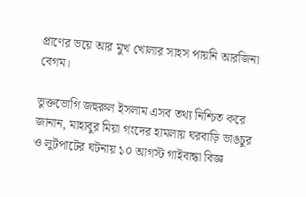প্রাণের ভয়ে আর মুখ খোলার সাহস পায়নি আরজিনা বেগম।

ভুক্তভোগি জহুরুল ইসলাম এসব তথ্য নিশ্চিত করে জানান, মাহাবুর মিয়া গংদের হামলায় ঘরবাড়ি ভাঙচুর ও লুটপাটের ঘটনায় ১০ আগস্ট গাইবান্ধা বিজ্ঞ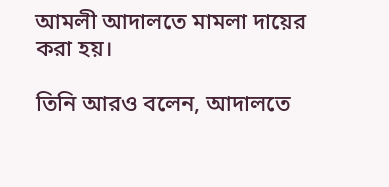আমলী আদালতে মামলা দায়ের করা হয়।

তিনি আরও বলেন, আদালতে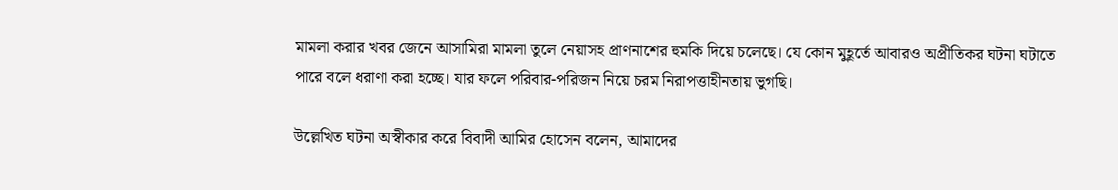মামলা করার খবর জেনে আসামিরা মামলা তুলে নেয়াসহ প্রাণনাশের হুমকি দিয়ে চলেছে। যে কোন মুহূর্তে আবারও অপ্রীতিকর ঘটনা ঘটাতে পারে বলে ধরাণা করা হচ্ছে। যার ফলে পরিবার-পরিজন নিয়ে চরম নিরাপত্তাহীনতায় ভুগছি।

উল্লেখিত ঘটনা অস্বীকার করে বিবাদী আমির হোসেন বলেন, আমাদের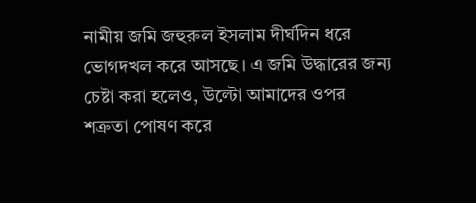নামীয় জমি জহুরুল ইসলাম দীর্ঘদিন ধরে ভোগদখল করে আসছে। এ জমি উদ্ধারের জন্য চেষ্টা করা হলেও, উল্টো আমাদের ওপর শত্রুতা পোষণ করে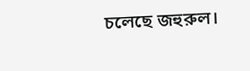চলেছে জহুরুল।